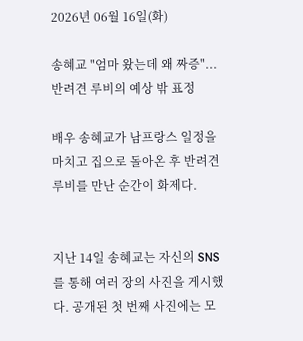2026년 06월 16일(화)

송혜교 "엄마 왔는데 왜 짜증"... 반려견 루비의 예상 밖 표정

배우 송혜교가 남프랑스 일정을 마치고 집으로 돌아온 후 반려견 루비를 만난 순간이 화제다.


지난 14일 송혜교는 자신의 SNS를 통해 여러 장의 사진을 게시했다. 공개된 첫 번째 사진에는 모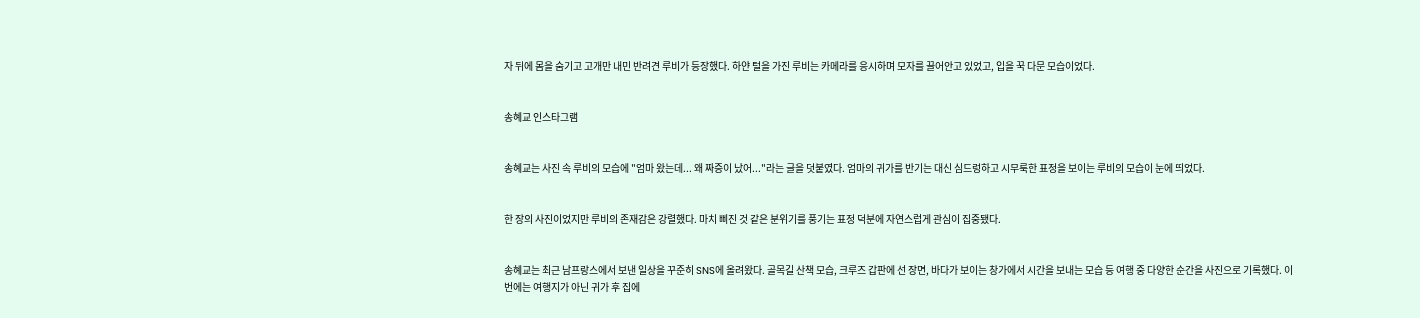자 뒤에 몸을 숨기고 고개만 내민 반려견 루비가 등장했다. 하얀 털을 가진 루비는 카메라를 응시하며 모자를 끌어안고 있었고, 입을 꾹 다문 모습이었다.


송혜교 인스타그램


송혜교는 사진 속 루비의 모습에 "엄마 왔는데... 왜 짜증이 났어..."라는 글을 덧붙였다. 엄마의 귀가를 반기는 대신 심드렁하고 시무룩한 표정을 보이는 루비의 모습이 눈에 띄었다.


한 장의 사진이었지만 루비의 존재감은 강렬했다. 마치 삐진 것 같은 분위기를 풍기는 표정 덕분에 자연스럽게 관심이 집중됐다.


송혜교는 최근 남프랑스에서 보낸 일상을 꾸준히 SNS에 올려왔다. 골목길 산책 모습, 크루즈 갑판에 선 장면, 바다가 보이는 창가에서 시간을 보내는 모습 등 여행 중 다양한 순간을 사진으로 기록했다. 이번에는 여행지가 아닌 귀가 후 집에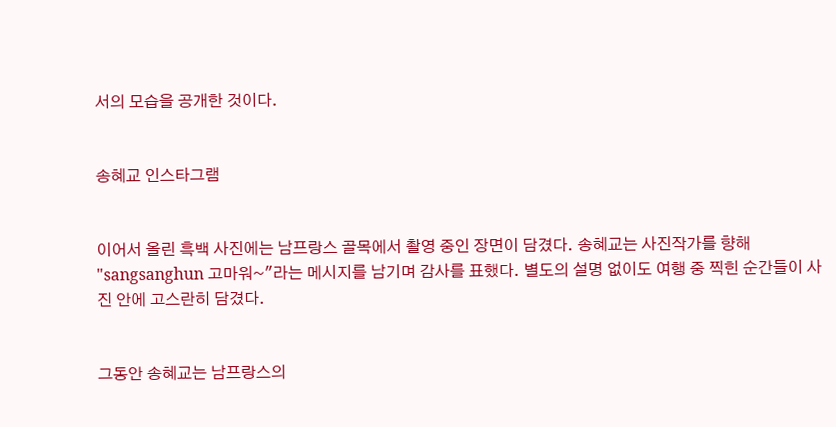서의 모습을 공개한 것이다.


송혜교 인스타그램


이어서 올린 흑백 사진에는 남프랑스 골목에서 촬영 중인 장면이 담겼다. 송혜교는 사진작가를 향해 "sangsanghun 고마워~"라는 메시지를 남기며 감사를 표했다. 별도의 설명 없이도 여행 중 찍힌 순간들이 사진 안에 고스란히 담겼다.


그동안 송혜교는 남프랑스의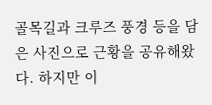골목길과 크루즈 풍경 등을 담은 사진으로 근황을 공유해왔다. 하지만 이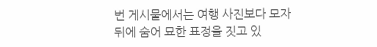번 게시물에서는 여행 사진보다 모자 뒤에 숨어 묘한 표정을 짓고 있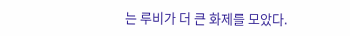는 루비가 더 큰 화제를 모았다.